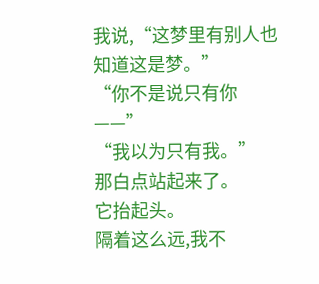我说,“这梦里有别人也知道这是梦。”
“你不是说只有你——”
“我以为只有我。”
那白点站起来了。
它抬起头。
隔着这么远,我不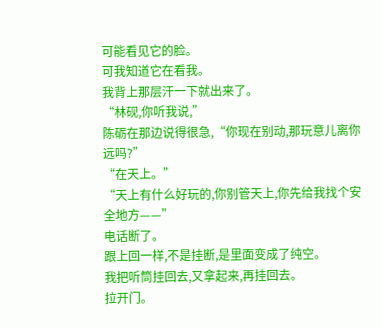可能看见它的脸。
可我知道它在看我。
我背上那层汗一下就出来了。
“林砚,你听我说,”
陈砺在那边说得很急,“你现在别动,那玩意儿离你远吗?”
“在天上。”
“天上有什么好玩的,你别管天上,你先给我找个安全地方——”
电话断了。
跟上回一样,不是挂断,是里面变成了纯空。
我把听筒挂回去,又拿起来,再挂回去。
拉开门。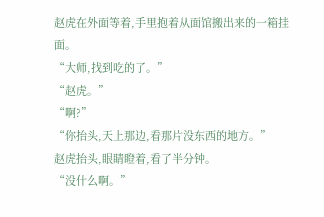赵虎在外面等着,手里抱着从面馆搬出来的一箱挂面。
“大师,找到吃的了。”
“赵虎。”
“啊?”
“你抬头,天上那边,看那片没东西的地方。”
赵虎抬头,眼睛瞪着,看了半分钟。
“没什么啊。”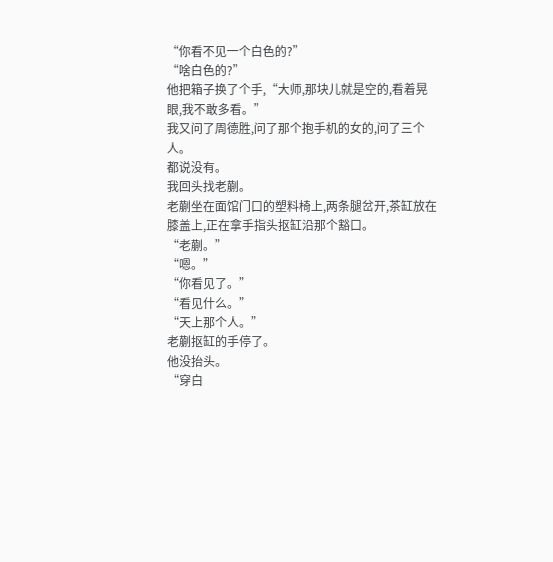“你看不见一个白色的?”
“啥白色的?”
他把箱子换了个手,“大师,那块儿就是空的,看着晃眼,我不敢多看。”
我又问了周德胜,问了那个抱手机的女的,问了三个人。
都说没有。
我回头找老蒯。
老蒯坐在面馆门口的塑料椅上,两条腿岔开,茶缸放在膝盖上,正在拿手指头抠缸沿那个豁口。
“老蒯。”
“嗯。”
“你看见了。”
“看见什么。”
“天上那个人。”
老蒯抠缸的手停了。
他没抬头。
“穿白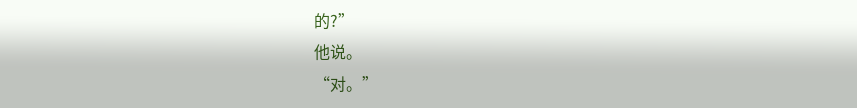的?”
他说。
“对。”